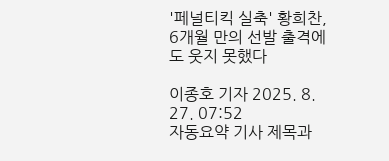'페널티킥 실축' 황희찬, 6개월 만의 선발 출격에도 웃지 못했다

이종호 기자 2025. 8. 27. 07:52
자동요약 기사 제목과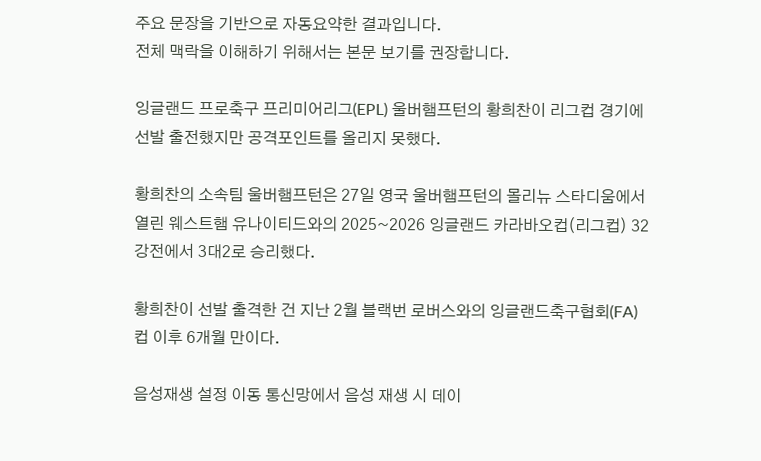주요 문장을 기반으로 자동요약한 결과입니다.
전체 맥락을 이해하기 위해서는 본문 보기를 권장합니다.

잉글랜드 프로축구 프리미어리그(EPL) 울버햄프턴의 황희찬이 리그컵 경기에 선발 출전했지만 공격포인트를 올리지 못했다.

황희찬의 소속팀 울버햄프턴은 27일 영국 울버햄프턴의 몰리뉴 스타디움에서 열린 웨스트햄 유나이티드와의 2025~2026 잉글랜드 카라바오컵(리그컵) 32강전에서 3대2로 승리했다.

황희찬이 선발 출격한 건 지난 2월 블랙번 로버스와의 잉글랜드축구협회(FA)컵 이후 6개월 만이다.

음성재생 설정 이동 통신망에서 음성 재생 시 데이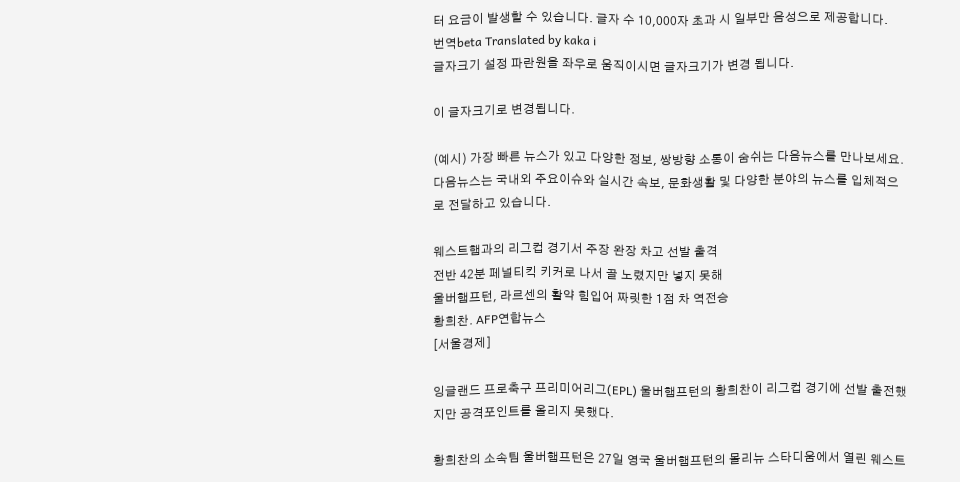터 요금이 발생할 수 있습니다. 글자 수 10,000자 초과 시 일부만 음성으로 제공합니다.
번역beta Translated by kaka i
글자크기 설정 파란원을 좌우로 움직이시면 글자크기가 변경 됩니다.

이 글자크기로 변경됩니다.

(예시) 가장 빠른 뉴스가 있고 다양한 정보, 쌍방향 소통이 숨쉬는 다음뉴스를 만나보세요. 다음뉴스는 국내외 주요이슈와 실시간 속보, 문화생활 및 다양한 분야의 뉴스를 입체적으로 전달하고 있습니다.

웨스트햄과의 리그컵 경기서 주장 완장 차고 선발 출격
전반 42분 페널티킥 키커로 나서 골 노렸지만 넣지 못해
울버햄프턴, 라르센의 활약 힘입어 짜릿한 1점 차 역전승
황희찬. AFP연합뉴스
[서울경제]

잉글랜드 프로축구 프리미어리그(EPL) 울버햄프턴의 황희찬이 리그컵 경기에 선발 출전했지만 공격포인트를 올리지 못했다.

황희찬의 소속팀 울버햄프턴은 27일 영국 울버햄프턴의 몰리뉴 스타디움에서 열린 웨스트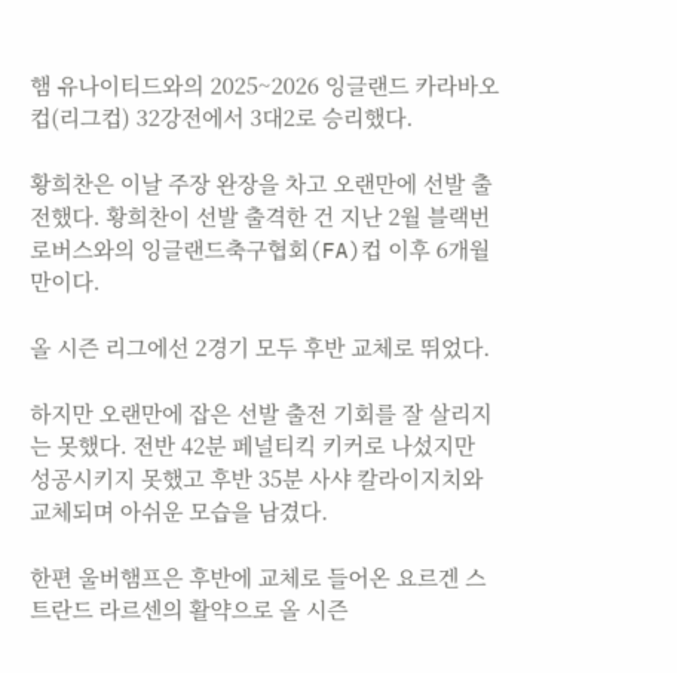햄 유나이티드와의 2025~2026 잉글랜드 카라바오컵(리그컵) 32강전에서 3대2로 승리했다.

황희찬은 이날 주장 완장을 차고 오랜만에 선발 출전했다. 황희찬이 선발 출격한 건 지난 2월 블랙번 로버스와의 잉글랜드축구협회(FA)컵 이후 6개월 만이다.

올 시즌 리그에선 2경기 모두 후반 교체로 뛰었다.

하지만 오랜만에 잡은 선발 출전 기회를 잘 살리지는 못했다. 전반 42분 페널티킥 키커로 나섰지만 성공시키지 못했고 후반 35분 사샤 칼라이지치와 교체되며 아쉬운 모습을 남겼다.

한편 울버햄프은 후반에 교체로 들어온 요르겐 스트란드 라르센의 활약으로 올 시즌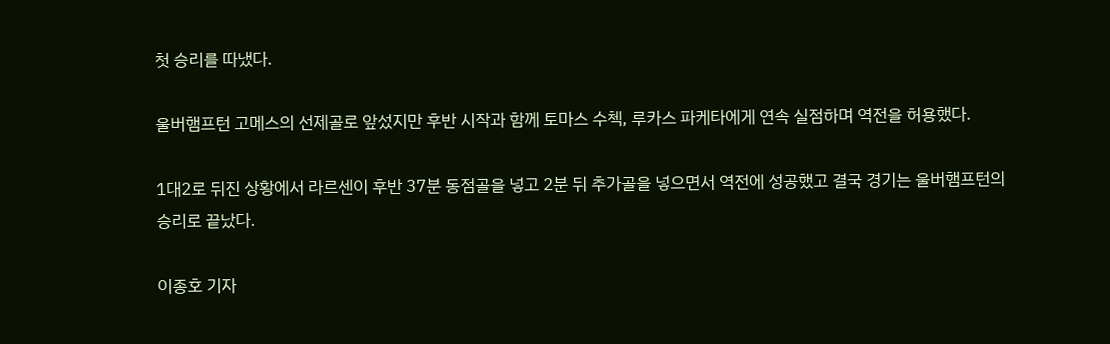첫 승리를 따냈다.

울버햄프턴 고메스의 선제골로 앞섰지만 후반 시작과 함께 토마스 수첵, 루카스 파케타에게 연속 실점하며 역전을 허용했다.

1대2로 뒤진 상황에서 라르센이 후반 37분 동점골을 넣고 2분 뒤 추가골을 넣으면서 역전에 성공했고 결국 경기는 울버햄프턴의 승리로 끝났다.

이종호 기자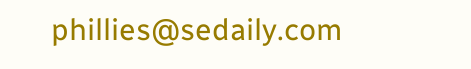phillies@sedaily.com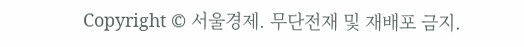Copyright © 서울경제. 무단전재 및 재배포 금지.